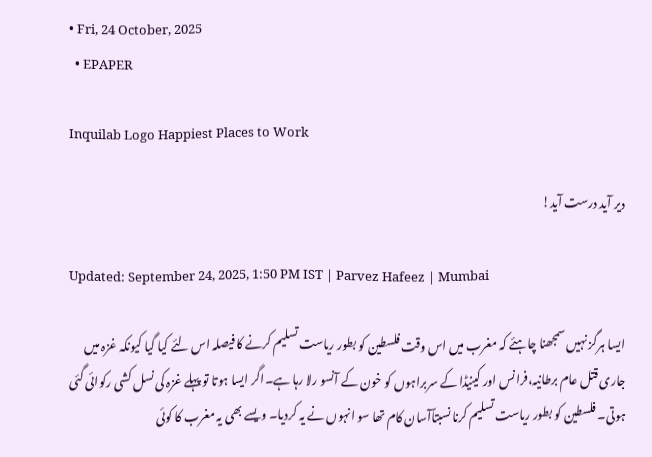• Fri, 24 October, 2025
  • EPAPER

Inquilab Logo Happiest Places to Work

دیر آید درست آید!

Updated: September 24, 2025, 1:50 PM IST | Parvez Hafeez | Mumbai

ایسا ہرگز نہیں سمجھنا چاہئے کہ مغرب میں اس وقت فلسطین کو بطور ریاست تسلیم کرنے کا فیصلہ اس لئے کیا گیا کیونکہ غزہ میں جاری قتل عام برطانیہ،فرانس اور کینیڈا کے سربراہوں کو خون کے آنسو رلا رہا ہے۔اگر ایسا ہوتا تو پہلے غزہ کی نسل کشی رکوائی گئی ہوتی۔ فلسطین کو بطور ریاست تسلیم کرنا نسبتاًآسان کام تھا سو انہوں نے یہ کردیا۔ ویسے بھی یہ مغرب کا کوئی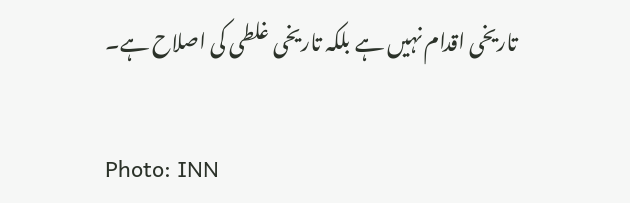تاریخی اقدام نہیں ہے بلکہ تاریخی غلطی کی اصلاح ہے۔

Photo: INN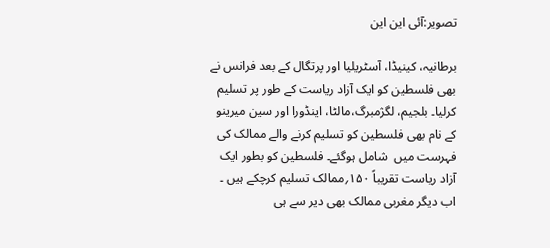تصویر:آئی این این

برطانیہ، کینیڈا، آسٹریلیا اور پرتگال کے بعد فرانس نے بھی فلسطین کو ایک آزاد ریاست کے طور پر تسلیم کرلیا۔ بلجیم، لگژمبرگ،مالٹا، اینڈورا اور سین میرینو کے نام بھی فلسطین کو تسلیم کرنے والے ممالک کی فہرست میں  شامل ہوگئے۔ فلسطین کو بطور ایک آزاد ریاست تقریباً ۱۵۰؍ممالک تسلیم کرچکے ہیں ۔ اب دیگر مغربی ممالک بھی دیر سے ہی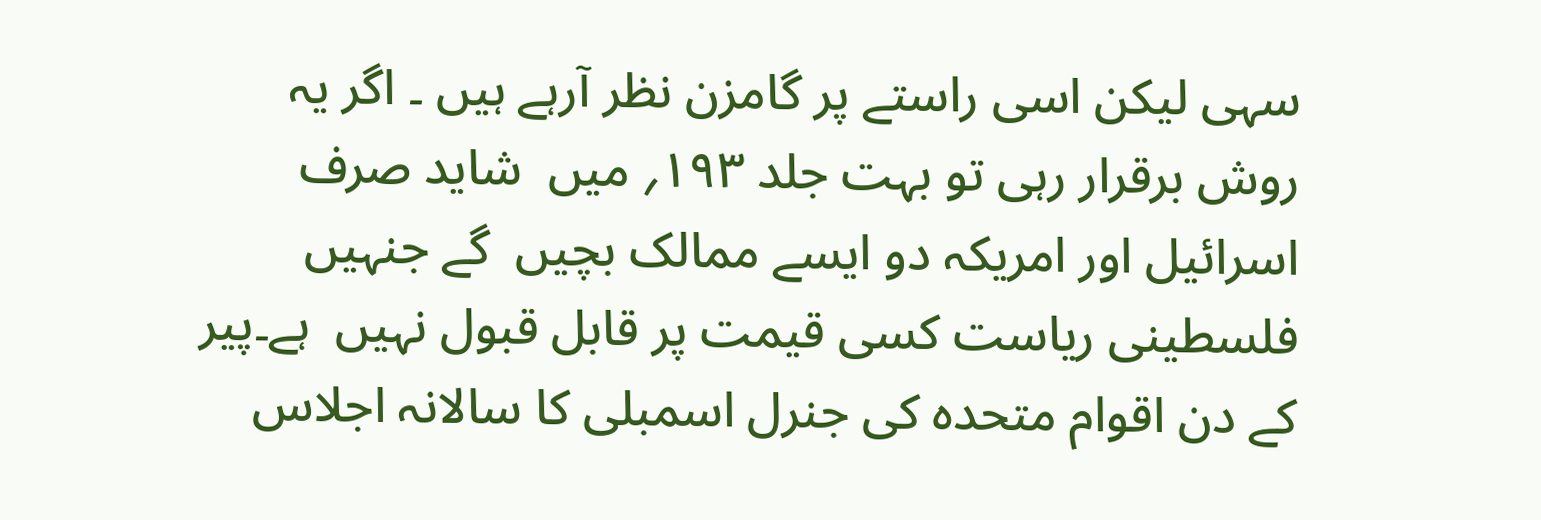سہی لیکن اسی راستے پر گامزن نظر آرہے ہیں ۔ اگر یہ روش برقرار رہی تو بہت جلد ۱۹۳؍ میں  شاید صرف اسرائیل اور امریکہ دو ایسے ممالک بچیں  گے جنہیں  فلسطینی ریاست کسی قیمت پر قابل قبول نہیں  ہے۔پیر کے دن اقوام متحدہ کی جنرل اسمبلی کا سالانہ اجلاس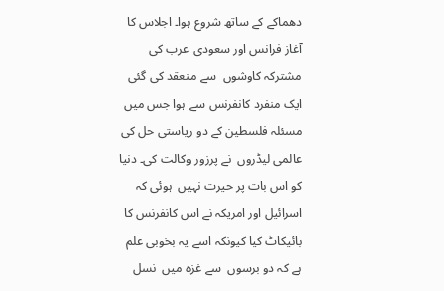دھماکے کے ساتھ شروع ہوا۔ اجلاس کا آغاز فرانس اور سعودی عرب کی مشترکہ کاوشوں  سے منعقد کی گئی ایک منفرد کانفرنس سے ہوا جس میں  مسئلہ فلسطین کے دو ریاستی حل کی عالمی لیڈروں  نے پرزور وکالت کی۔ دنیا کو اس بات پر حیرت نہیں  ہوئی کہ اسرائیل اور امریکہ نے اس کانفرنس کا بائیکاٹ کیا کیونکہ اسے یہ بخوبی علم ہے کہ دو برسوں  سے غزہ میں  نسل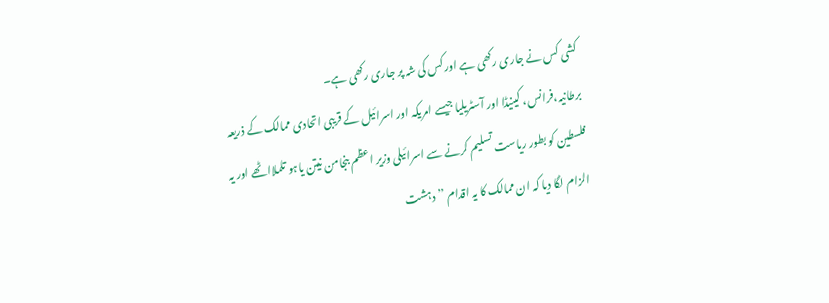کشی کس نے جاری رکھی ہے اور کس کی شہ پر جاری رکھی ہے۔
برطانیہ،فرانس، کینیڈا اور آسٹریلیا جیسے امریکہ اور اسرائیل کے قریبی اتحادی ممالک کے ذریعہ فلسطین کو بطور ریاست تسلیم کرنے سے اسرائیلی وزیر اعظم بنجامن نیتن یاہو تلملااٹھے اور یہ الزام لگا دیا کہ ان ممالک کا یہ اقدام ’’ دہشت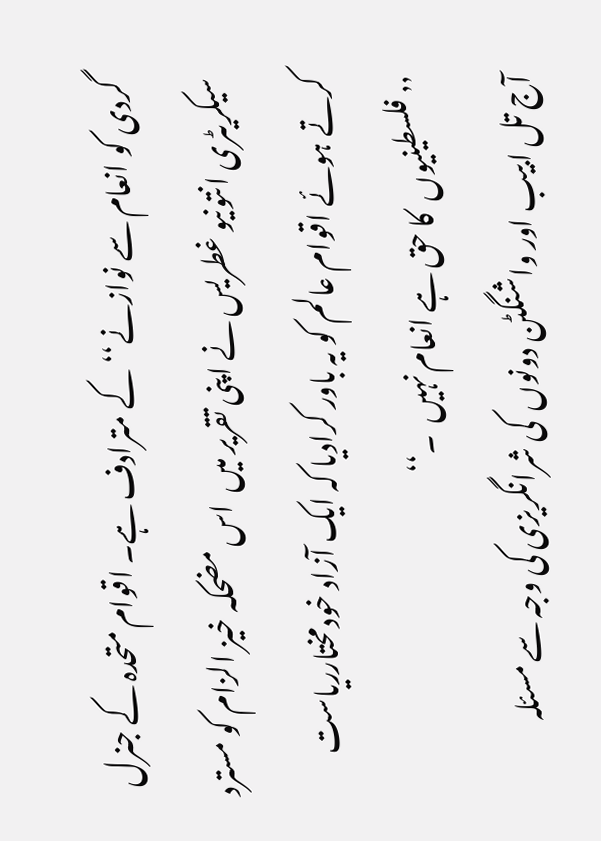گردی کو انعام سے نوازنے‘‘کے مترادف ہے۔ اقوام متحدہ کے جنرل سیکریٹری انتونیو غطریس نے اپنی تقریر میں  اس مضحکہ خیز الزام کو مسترد کرتے ہوئے اقوام عالم کو یہ باور کرادیا کہ ایک آزاد خودمختارریاست ’’فلسطینیوں  کا حق ہے انعام نہیں  ۔‘‘
آج تل ابیب اور واشنگٹن دونوں  کی شرانگریزی کی وجہ سے مسئلہ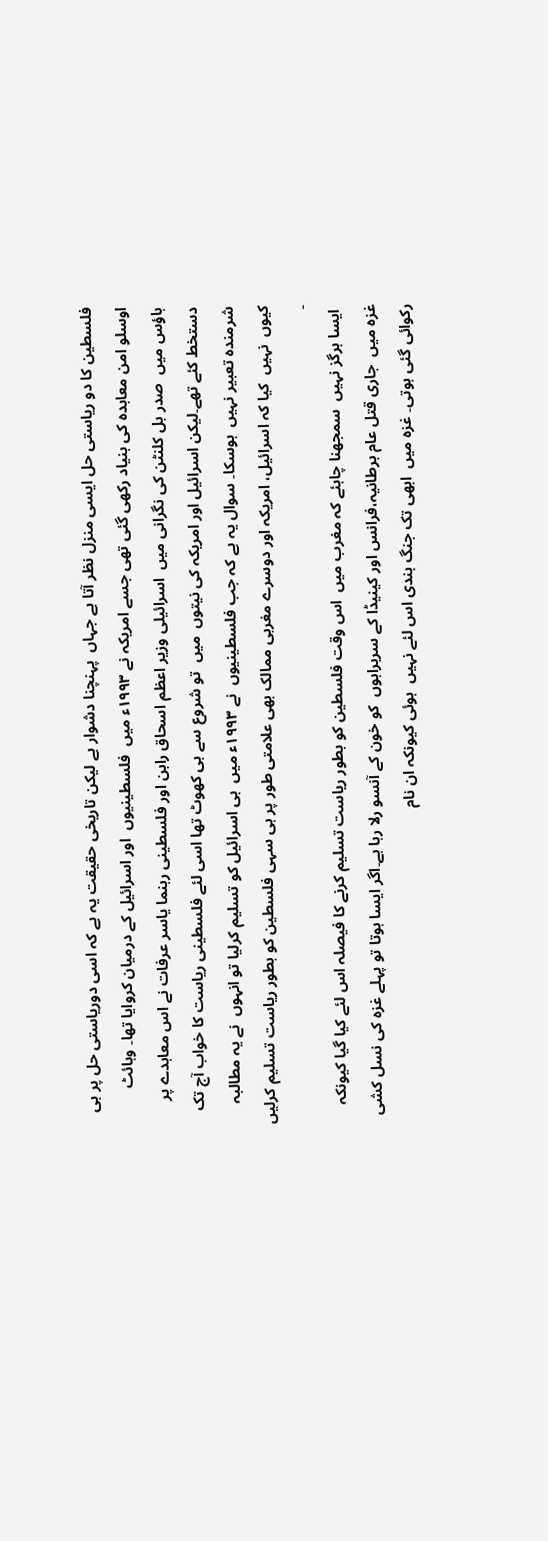فلسطین کا دو ریاستی حل ایسی منزل نظر آتا ہے جہاں  پہنچنا دشوار ہے لیکن تاریخی حقیقت یہ ہے کہ اسی دوریاستی حل پر ہی اوسلو امن معاہدہ کی بنیاد رکھی گئی تھی جسے امریکہ نے ۱۹۹۳ء میں  فلسطینیوں  اور اسرائیل کے درمیان کروایا تھا۔ وہائٹ ہاؤس میں  صدر بل کلنٹن کی نگرانی میں  اسرائیلی وزیر اعظم اسحاق رابن اور فلسطینی رہنما یاسر عرفات نے اس معاہدے پر دستخط کئے تھے۔لیکن اسرائیل اور امریکہ کی نیتوں  میں  تو شروع سے ہی کھوٹ تھا اسی لئے فلسطینی ریاست کا خواب آج تک شرمندہ تعبیر نہیں  ہوسکا۔ سوال یہ ہے کہ جب فلسطینیوں  نے ۱۹۹۳ء میں  ہی اسرائیل کو تسلیم کرلیا تو انہوں  نے یہ مطالبہ کیوں  نہیں  کیا کہ اسرائیل، امریکہ اور دوسرے مغربی ممالک بھی علامتی طور پر ہی سہی فلسطین کو بطور ریاست تسلیم کرلیں ۔
 ایسا ہرگز نہیں  سمجھنا چاہئے کہ مغرب میں  اس وقت فلسطین کو بطور ریاست تسلیم کرنے کا فیصلہ اس لئے کیا گیا کیونکہ غزہ میں  جاری قتل عام برطانیہ،فرانس اور کینیڈا کے سربراہوں  کو خون کے آنسو رلا رہا ہے۔اگر ایسا ہوتا تو پہلے غزہ کی نسل کشی رکوائی گئی ہوتی۔ غزہ میں  ابھی تک جنگ بندی اس لئے نہیں  ہوئی کیونکہ ان نام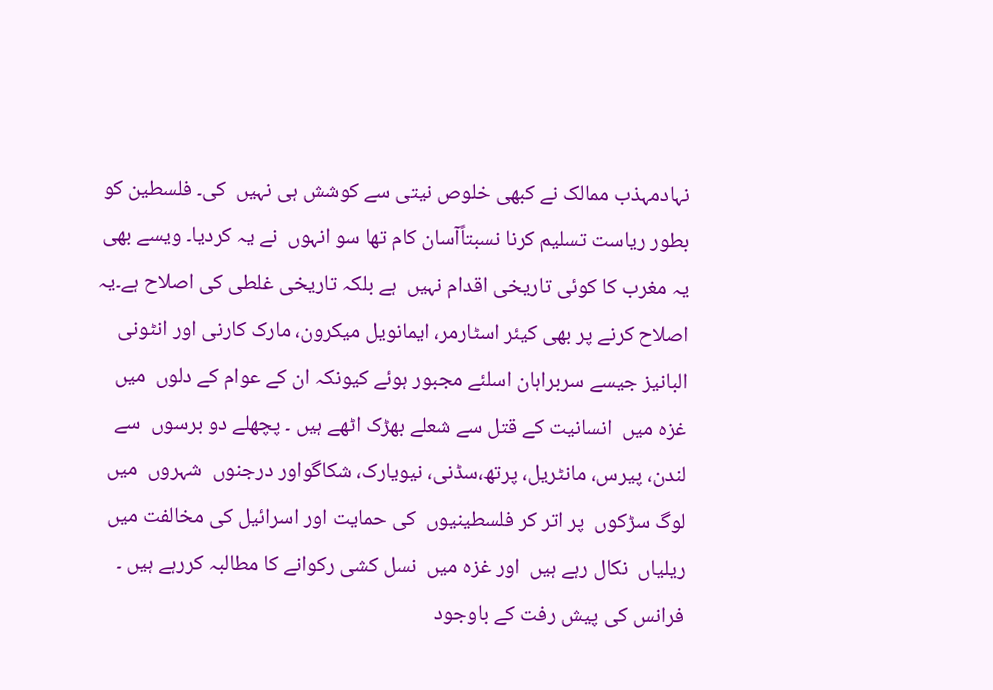نہادمہذب ممالک نے کبھی خلوص نیتی سے کوشش ہی نہیں  کی۔ فلسطین کو بطور ریاست تسلیم کرنا نسبتاًآسان کام تھا سو انہوں  نے یہ کردیا۔ ویسے بھی یہ مغرب کا کوئی تاریخی اقدام نہیں  ہے بلکہ تاریخی غلطی کی اصلاح ہے۔یہ اصلاح کرنے پر بھی کیئر اسٹارمر، ایمانویل میکرون، مارک کارنی اور انٹونی البانیز جیسے سربراہان اسلئے مجبور ہوئے کیونکہ ان کے عوام کے دلوں  میں  غزہ میں  انسانیت کے قتل سے شعلے بھڑک اٹھے ہیں ۔ پچھلے دو برسوں  سے لندن، پیرس، مانٹریل، پرتھ،سڈنی، نیویارک، شکاگواور درجنوں  شہروں  میں  لوگ سڑکوں  پر اتر کر فلسطینیوں  کی حمایت اور اسرائیل کی مخالفت میں  ریلیاں  نکال رہے ہیں  اور غزہ میں  نسل کشی رکوانے کا مطالبہ کررہے ہیں ۔ فرانس کی پیش رفت کے باوجود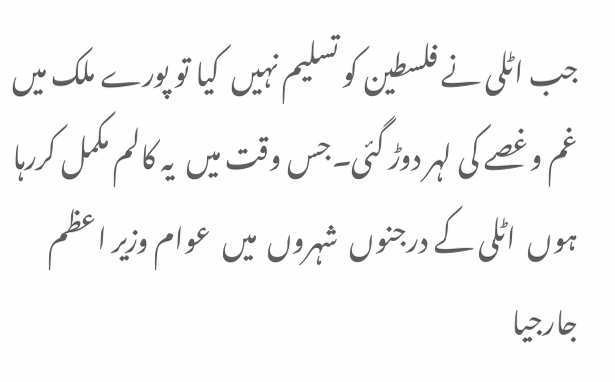جب اٹلی نے فلسطین کو تسلیم نہیں  کیا تو پورے ملک میں  غم وغصے کی لہر دوڑ گئی۔جس وقت میں  یہ کالم مکمل کررہا ہوں  اٹلی کے درجنوں  شہروں  میں  عوام وزیر اعظم جارجیا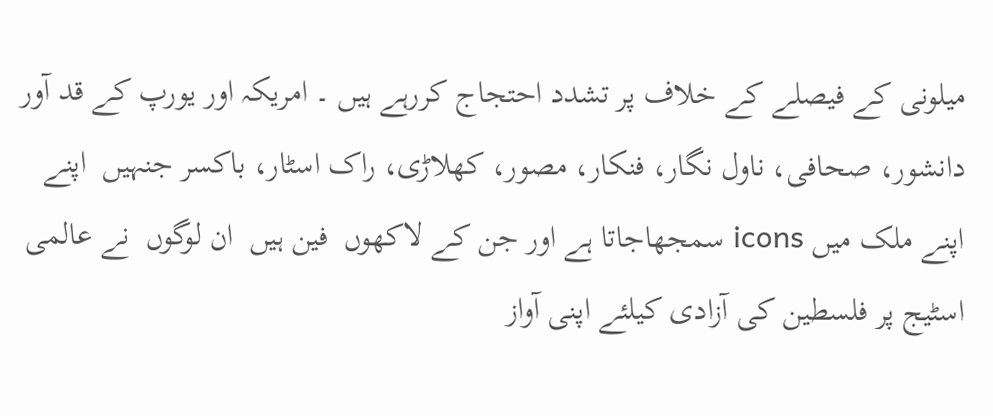میلونی کے فیصلے کے خلاف پر تشدد احتجاج کررہے ہیں ۔ امریکہ اور یورپ کے قد آور دانشور، صحافی، ناول نگار، فنکار، مصور، کھلاڑی، راک اسٹار، باکسر جنہیں  اپنے اپنے ملک میں icons سمجھاجاتا ہے اور جن کے لاکھوں  فین ہیں  ان لوگوں  نے عالمی اسٹیج پر فلسطین کی آزادی کیلئے اپنی آواز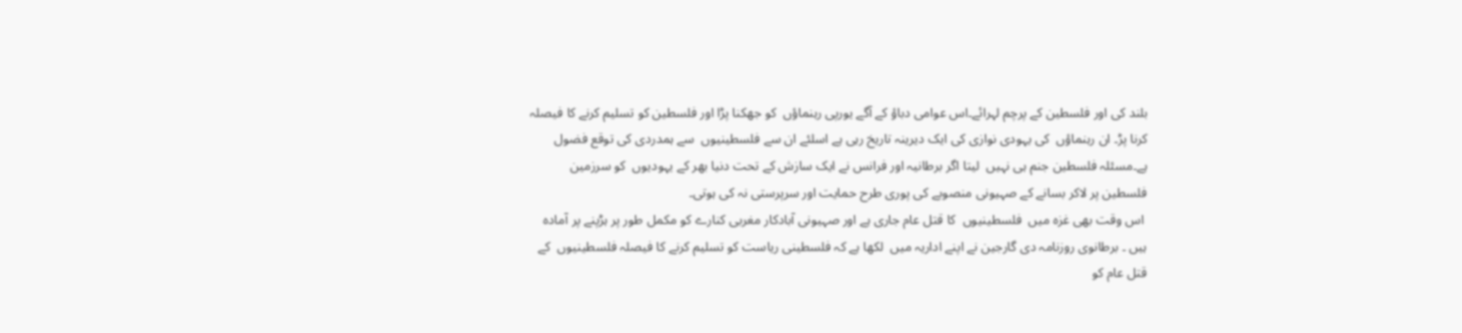بلند کی اور فلسطین کے پرچم لہرائے۔اس عوامی دباؤ کے آگے یورپی رہنماؤں  کو جھکنا پڑا اور فلسطین کو تسلیم کرنے کا فیصلہ کرنا پڑ۔ ان رہنماؤں  کی یہودی نوازی کی ایک دیرینہ تاریخ رہی ہے اسلئے ان سے فلسطینیوں  سے ہمدردی کی توقع فضول ہے۔مسئلہ فلسطین جنم ہی نہیں  لیتا اگر برطانیہ اور فرانس نے ایک سازش کے تحت دنیا بھر کے یہودیوں  کو سرزمین فلسطین پر لاکر بسانے کے صہیونی منصوبے کی پوری طرح حمایت اور سرپرستی نہ کی ہوتی۔
 اس وقت بھی غزہ میں  فلسطینیوں  کا قتل عام جاری ہے اور صہیونی آبادکار مغربی کنارے کو مکمل طور پر ہڑپنے پر آمادہ ہیں ۔ برطانوی روزنامہ دی گارجین نے اپنے اداریہ میں  لکھا ہے کہ فلسطینی ریاست کو تسلیم کرنے کا فیصلہ فلسطینیوں  کے قتل عام کو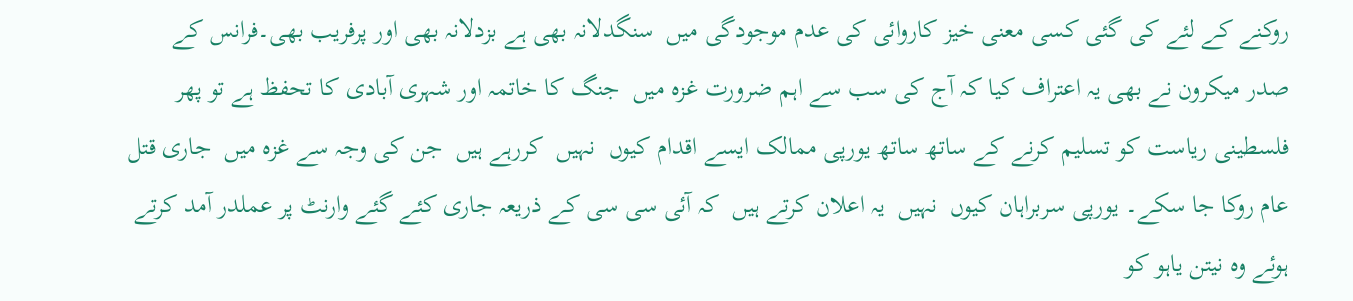روکنے کے لئے کی گئی کسی معنی خیز کاروائی کی عدم موجودگی میں  سنگدلانہ بھی ہے بزدلانہ بھی اور پرفریب بھی۔فرانس کے صدر میکرون نے بھی یہ اعتراف کیا کہ آج کی سب سے اہم ضرورت غزہ میں  جنگ کا خاتمہ اور شہری آبادی کا تحفظ ہے تو پھر فلسطینی ریاست کو تسلیم کرنے کے ساتھ ساتھ یورپی ممالک ایسے اقدام کیوں  نہیں  کررہے ہیں  جن کی وجہ سے غزہ میں  جاری قتل عام روکا جا سکے۔ یورپی سربراہان کیوں  نہیں  یہ اعلان کرتے ہیں  کہ آئی سی سی کے ذریعہ جاری کئے گئے وارنٹ پر عملدر آمد کرتے ہوئے وہ نیتن یاہو کو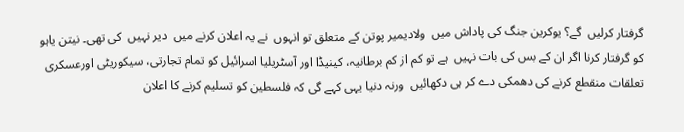گرفتار کرلیں  گے؟ یوکرین جنگ کی پاداش میں  ولادیمیر پوتن کے متعلق تو انہوں  نے یہ اعلان کرنے میں  دیر نہیں  کی تھی۔ نیتن یاہو کو گرفتار کرنا اگر ان کے بس کی بات نہیں  ہے تو کم از کم برطانیہ، کینیڈا اور آسٹریلیا اسرائیل کو تمام تجارتی، سیکوریٹی اورعسکری تعلقات منقطع کرنے کی دھمکی دے کر ہی دکھائیں  ورنہ دنیا یہی کہے گی کہ فلسطین کو تسلیم کرنے کا اعلان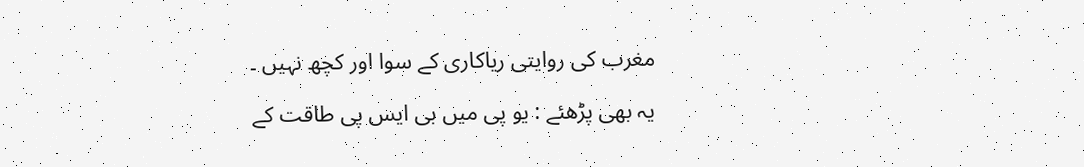مغرب کی روایتی ریاکاری کے سوا اور کچھ نہیں ۔

یہ بھی پڑھئے : یو پی میں بی ایس پی طاقت کے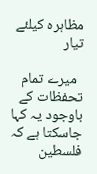مظاہرہ کیلئے تیار

  میرے تمام تحفظات کے باوجود یہ کہا جاسکتا ہے کہ فلسطین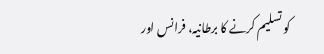کو تسلیم کرنے کا برطانیہ، فرانس اور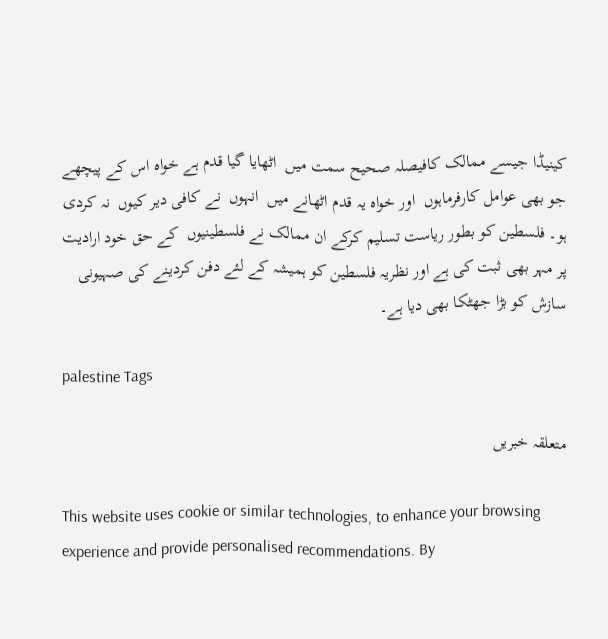کینیڈا جیسے ممالک کافیصلہ صحیح سمت میں  اٹھایا گیا قدم ہے خواہ اس کے پیچھے جو بھی عوامل کارفرماہوں  اور خواہ یہ قدم اٹھانے میں  انہوں  نے کافی دیر کیوں  نہ کردی ہو۔ فلسطین کو بطور ریاست تسلیم کرکے ان ممالک نے فلسطینیوں  کے حق خود ارادیت پر مہر بھی ثبت کی ہے اور نظریہ فلسطین کو ہمیشہ کے لئے دفن کردینے کی صہیونی سازش کو بڑا جھٹکا بھی دیا ہے۔

palestine Tags

متعلقہ خبریں

This website uses cookie or similar technologies, to enhance your browsing experience and provide personalised recommendations. By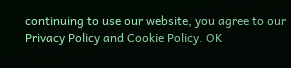continuing to use our website, you agree to our Privacy Policy and Cookie Policy. OK